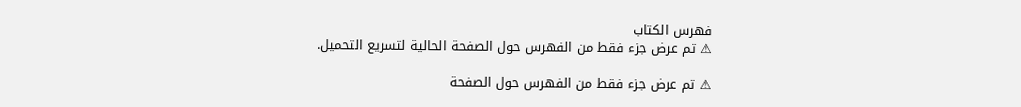فهرس الكتاب
⚠ تم عرض جزء فقط من الفهرس حول الصفحة الحالية لتسريع التحميل.

⚠ تم عرض جزء فقط من الفهرس حول الصفحة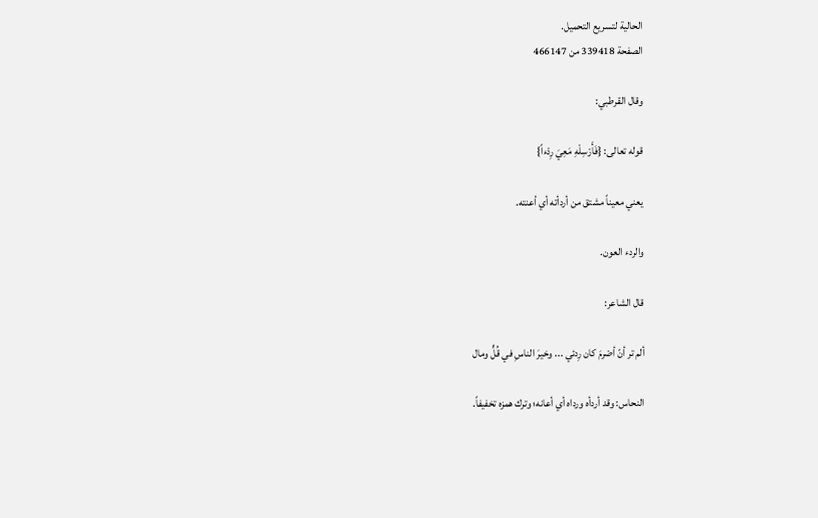الحالية لتسريع التحميل.
الصفحة 339418 من 466147

وقال القرطبي:

قوله تعالى: {فَأَرْسِلْهِ مَعِيَ رِدْءاً}

يعني معيناً مشتق من أردأته أي أعنته.

والردء العون.

قال الشاعر:

ألم تر أنّ أصْرمَ كان رِدئي ... وخيرَ الناسِ في قُلٍّ ومال

النحاس: وقد أردأه ورداه أي أعانه؛ وترك همزه تخفيفاً.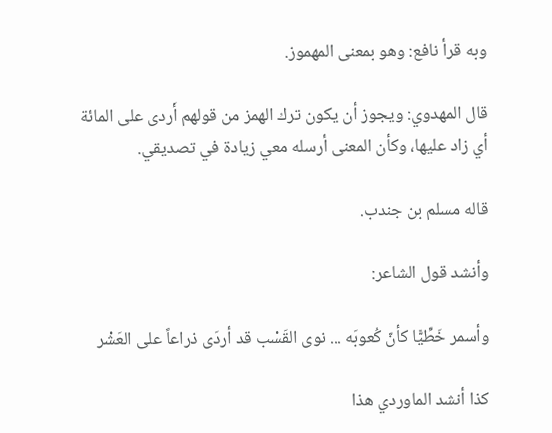وبه قرأ نافع: وهو بمعنى المهموز.

قال المهدوي: ويجوز أن يكون ترك الهمز من قولهم أَردى على المائة أي زاد عليها، وكأن المعنى أرسله معي زيادة في تصديقي.

قاله مسلم بن جندب.

وأنشد قول الشاعر:

وأسمر خَطِّيًّا كأنّ كُعوبَه ... نوى القَسْب قد أردَى ذراعاً على العَشْر

كذا أنشد الماوردي هذا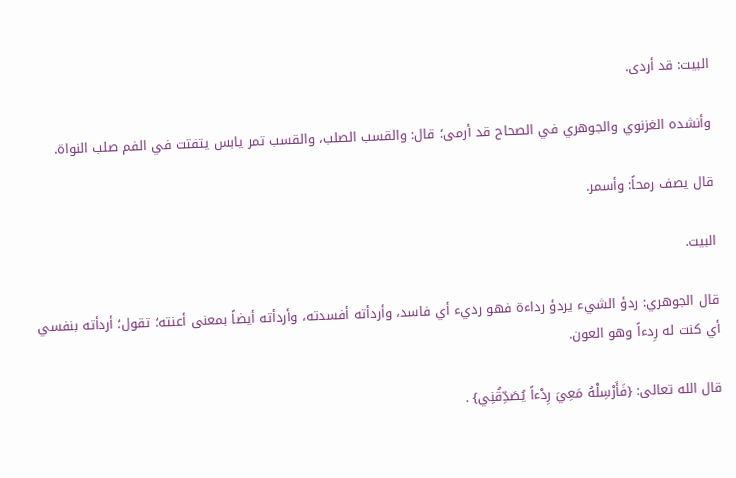البيت: قد أردى.

وأنشده الغزنوي والجوهري في الصحاح قد أرمى؛ قال: والقسب الصلب، والقسب تمر يابس يتفتت في الفم صلب النواة.

قال يصف رمحاً: وأسمر.

البيت.

قال الجوهري: ردؤ الشيء يردؤ رداءة فهو رديء أي فاسد، وأردأته أفسدته، وأردأته أيضاً بمعنى أعنته؛ تقول؛ أردأته بنفسي أي كنت له رِدءاً وهو العون.

قال الله تعالى: {فَأَرْسِلْهُ مَعِيَ رِدْءاً يُصَدِّقُنِي} .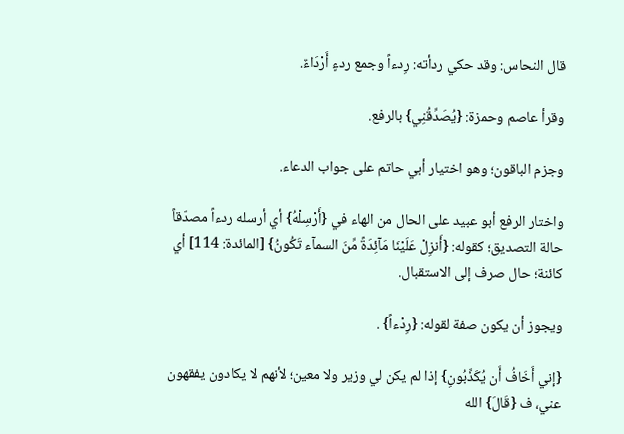قال النحاس: وقد حكي ردأته: رِدءاً وجمع ردءٍ أَرْدَاءٌ.

وقرأ عاصم وحمزة: {يُصَدِّقُنِي} بالرفع.

وجزم الباقون؛ وهو اختيار أبي حاتم على جواب الدعاء.

واختار الرفع أبو عبيد على الحال من الهاء في {أَرْسِلْهُ} أي أرسله ردءاً مصدّقاً حالة التصديق؛ كقوله: {أَنزِلْ عَلَيْنَا مَآئِدَةً مِّنَ السمآء تَكُونُ} [المائدة: 114] أي كائنة؛ حال صرف إلى الاستقبال.

ويجوز أن يكون صفة لقوله: {رِدْءاً} .

{إني أَخَافُ أَن يُكَذِّبُونِ} إذا لم يكن لي وزير ولا معين؛ لأنهم لا يكادون يفقهون عني، ف {قَالَ} الله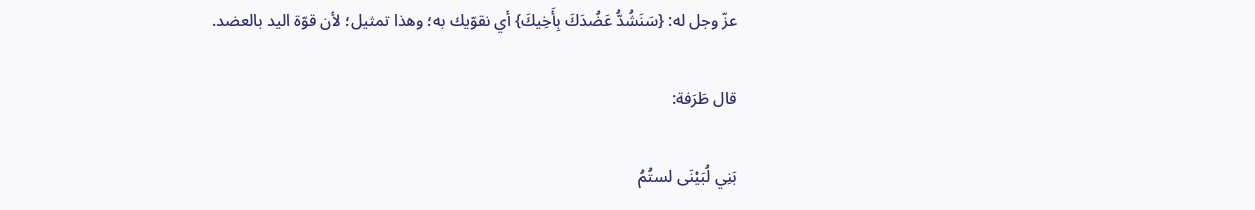عزّ وجل له: {سَنَشُدُّ عَضُدَكَ بِأَخِيكَ} أي نقوّيك به؛ وهذا تمثيل؛ لأن قوّة اليد بالعضد.

قال طَرَفة:

بَنِي لُبَيْنَى لستُمُ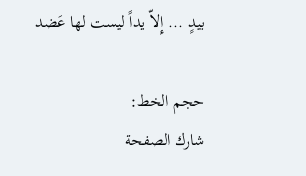بيدٍ ... إِلاّ يداً ليست لها عَضد

حجم الخط:
شارك الصفحة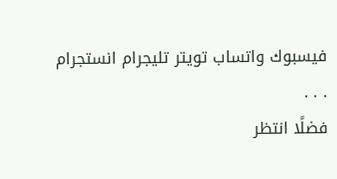فيسبوك واتساب تويتر تليجرام انستجرام
. . .
فضلًا انتظر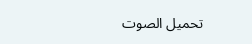تحميل الصوت